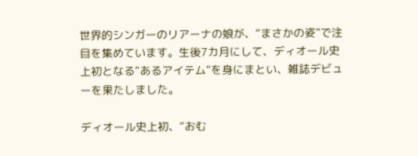世界的シンガーのリアーナの娘が、“まさかの姿”で注目を集めています。生後7カ月にして、ディオール史上初となる“あるアイテム”を身にまとい、雑誌デビューを果たしました。

ディオール史上初、“おむ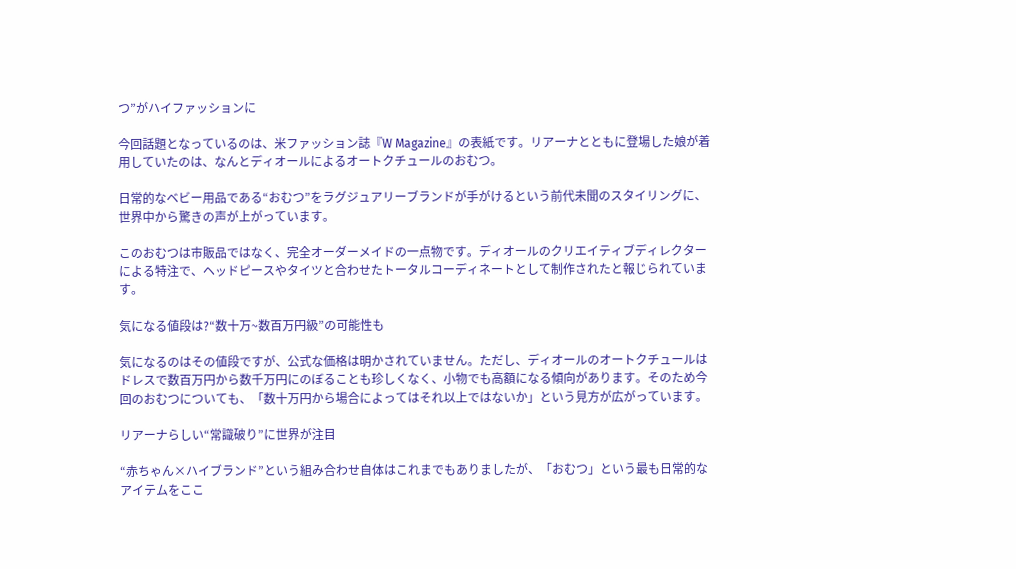つ”がハイファッションに

今回話題となっているのは、米ファッション誌『W Magazine』の表紙です。リアーナとともに登場した娘が着用していたのは、なんとディオールによるオートクチュールのおむつ。

日常的なベビー用品である“おむつ”をラグジュアリーブランドが手がけるという前代未聞のスタイリングに、世界中から驚きの声が上がっています。

このおむつは市販品ではなく、完全オーダーメイドの一点物です。ディオールのクリエイティブディレクターによる特注で、ヘッドピースやタイツと合わせたトータルコーディネートとして制作されたと報じられています。

気になる値段は?“数十万~数百万円級”の可能性も

気になるのはその値段ですが、公式な価格は明かされていません。ただし、ディオールのオートクチュールはドレスで数百万円から数千万円にのぼることも珍しくなく、小物でも高額になる傾向があります。そのため今回のおむつについても、「数十万円から場合によってはそれ以上ではないか」という見方が広がっています。

リアーナらしい“常識破り”に世界が注目

“赤ちゃん×ハイブランド”という組み合わせ自体はこれまでもありましたが、「おむつ」という最も日常的なアイテムをここ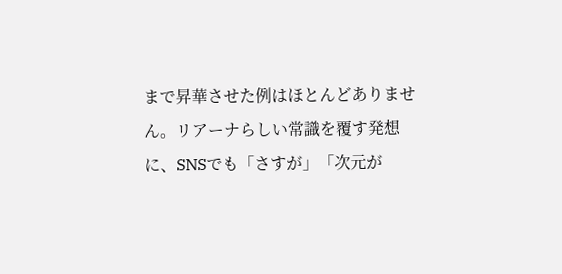まで昇華させた例はほとんどありません。リアーナらしい常識を覆す発想に、SNSでも「さすが」「次元が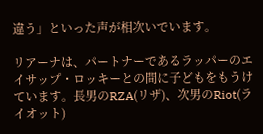違う」といった声が相次いでいます。

リアーナは、パートナーであるラッパーのエイサップ・ロッキーとの間に子どもをもうけています。長男のRZA(リザ)、次男のRiot(ライオット)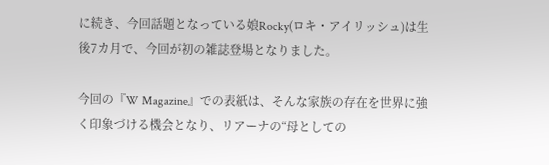に続き、今回話題となっている娘Rocky(ロキ・アイリッシュ)は生後7カ月で、今回が初の雑誌登場となりました。

今回の『W Magazine』での表紙は、そんな家族の存在を世界に強く印象づける機会となり、リアーナの“母としての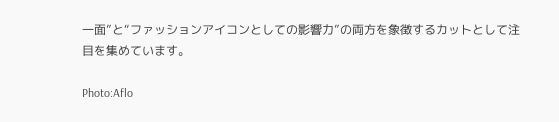一面”と“ファッションアイコンとしての影響力”の両方を象徴するカットとして注目を集めています。

Photo:Aflo